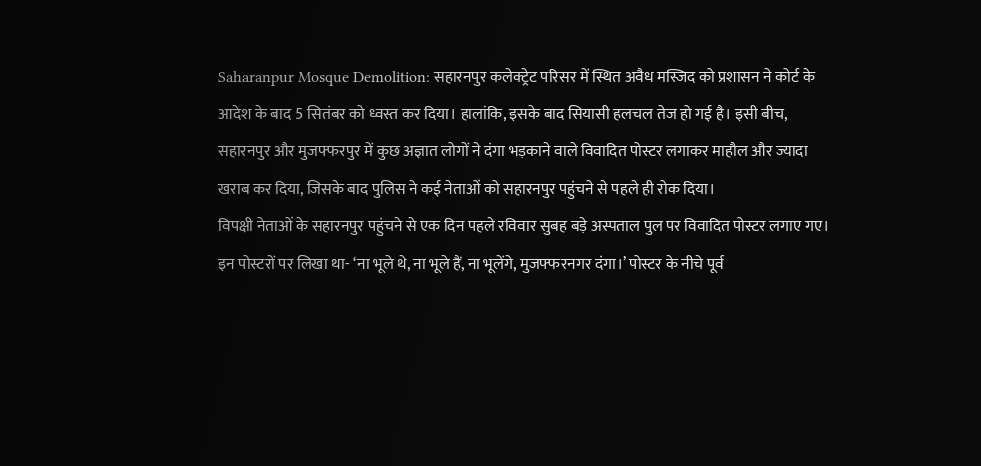Saharanpur Mosque Demolition: सहारनपुर कलेक्ट्रेट परिसर में स्थित अवैध मस्जिद को प्रशासन ने कोर्ट के आदेश के बाद 5 सितंबर को ध्वस्त कर दिया। हालांकि, इसके बाद सियासी हलचल तेज हो गई है। इसी बीच, सहारनपुर और मुजफ्फरपुर में कुछ अज्ञात लोगों ने दंगा भड़काने वाले विवादित पोस्टर लगाकर माहौल और ज्यादा खराब कर दिया, जिसके बाद पुलिस ने कई नेताओं को सहारनपुर पहुंचने से पहले ही रोक दिया।
विपक्षी नेताओं के सहारनपुर पहुंचने से एक दिन पहले रविवार सुबह बड़े अस्पताल पुल पर विवादित पोस्टर लगाए गए। इन पोस्टरों पर लिखा था- ‘ना भूले थे, ना भूले हैं, ना भूलेंगे, मुजफ्फरनगर दंगा।’ पोस्टर के नीचे पूर्व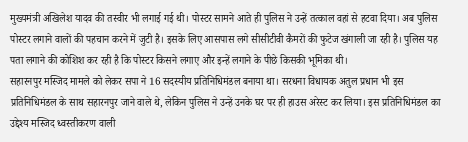मुख्यमंत्री अखिलेश यादव की तस्वीर भी लगाई गई थी। पोस्टर सामने आते ही पुलिस ने उन्हें तत्काल वहां से हटवा दिया। अब पुलिस पोस्टर लगाने वालों की पहचान करने में जुटी है। इसके लिए आसपास लगे सीसीटीवी कैमरों की फुटेज खंगाली जा रही है। पुलिस यह पता लगाने की कोशिश कर रही है कि पोस्टर किसने लगाए और इन्हें लगाने के पीछे किसकी भूमिका थी।
सहारनपुर मस्जिद मामले को लेकर सपा ने 16 सदस्यीय प्रतिनिधिमंडल बनाया था। सरधना विधायक अतुल प्रधान भी इस प्रतिनिधिमंडल के साथ सहारनपुर जाने वाले थे, लेकिन पुलिस ने उन्हें उनके घर पर ही हाउस अरेस्ट कर लिया। इस प्रतिनिधिमंडल का उद्देश्य मस्जिद ध्वस्तीकरण वाली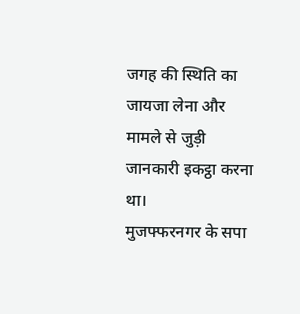जगह की स्थिति का जायजा लेना और मामले से जुड़ी जानकारी इकट्ठा करना था।
मुजफ्फरनगर के सपा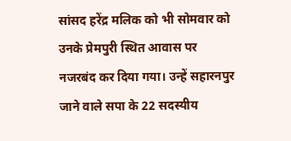सांसद हरेंद्र मलिक को भी सोमवार को उनके प्रेमपुरी स्थित आवास पर नजरबंद कर दिया गया। उन्हें सहारनपुर जाने वाले सपा के 22 सदस्यीय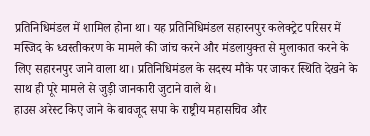प्रतिनिधिमंडल में शामिल होना था। यह प्रतिनिधिमंडल सहारनपुर कलेक्ट्रेट परिसर में मस्जिद के ध्वस्तीकरण के मामले की जांच करने और मंडलायुक्त से मुलाकात करने के लिए सहारनपुर जाने वाला था। प्रतिनिधिमंडल के सदस्य मौके पर जाकर स्थिति देखने के साथ ही पूरे मामले से जुड़ी जानकारी जुटाने वाले थे।
हाउस अरेस्ट किए जाने के बावजूद सपा के राष्ट्रीय महासचिव और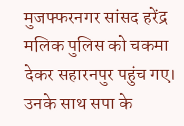मुजफ्फरनगर सांसद हरेंद्र मलिक पुलिस को चकमा देकर सहारनपुर पहुंच गए। उनके साथ सपा के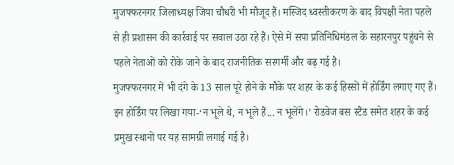मुजफ्फरनगर जिलाध्यक्ष जिया चौधरी भी मौजूद हैं। मस्जिद ध्वस्तीकरण के बाद विपक्षी नेता पहले से ही प्रशासन की कार्रवाई पर सवाल उठा रहे हैं। ऐसे में सपा प्रतिनिधिमंडल के सहारनपुर पहुंचने से पहले नेताओं को रोके जाने के बाद राजनीतिक सरगर्मी और बढ़ गई है।
मुजफ्फरनगर में भी दंगे के 13 साल पूरे होने के मौके पर शहर के कई हिस्सों में होर्डिंग लगाए गए हैं। इन होर्डिंग पर लिखा गया-‘न भूले थे, न भूले हैं... न भूलेंगे।’ रोडवेज बस स्टैंड समेत शहर के कई प्रमुख स्थानों पर यह सामग्री लगाई गई है।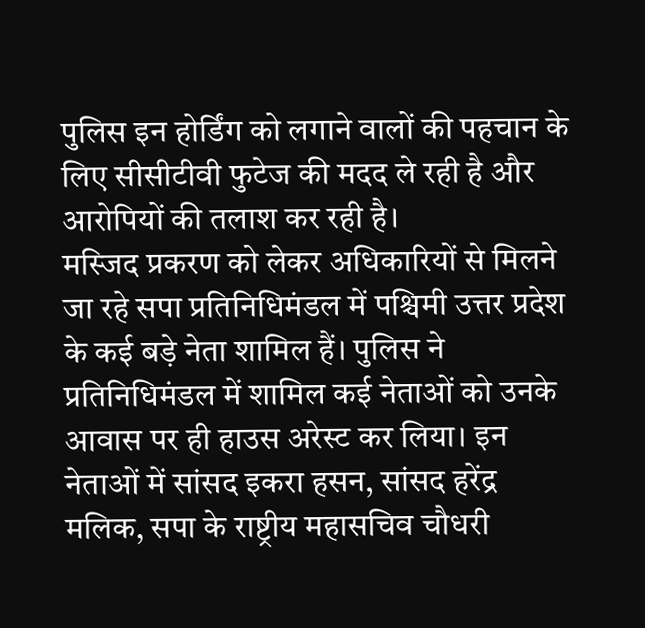पुलिस इन होर्डिंग को लगाने वालों की पहचान के लिए सीसीटीवी फुटेज की मदद ले रही है और आरोपियों की तलाश कर रही है।
मस्जिद प्रकरण को लेकर अधिकारियों से मिलने जा रहे सपा प्रतिनिधिमंडल में पश्चिमी उत्तर प्रदेश के कई बड़े नेता शामिल हैं। पुलिस ने प्रतिनिधिमंडल में शामिल कई नेताओं को उनके आवास पर ही हाउस अरेस्ट कर लिया। इन नेताओं में सांसद इकरा हसन, सांसद हरेंद्र मलिक, सपा के राष्ट्रीय महासचिव चौधरी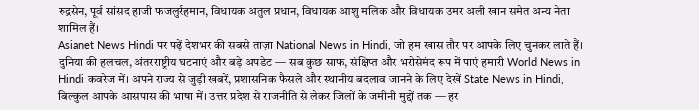रुद्रसेन, पूर्व सांसद हाजी फजलुर्रहमान, विधायक अतुल प्रधान, विधायक आशु मलिक और विधायक उमर अली खान समेत अन्य नेता शामिल हैं।
Asianet News Hindi पर पढ़ें देशभर की सबसे ताज़ा National News in Hindi, जो हम खास तौर पर आपके लिए चुनकर लाते हैं। दुनिया की हलचल, अंतरराष्ट्रीय घटनाएं और बड़े अपडेट — सब कुछ साफ, संक्षिप्त और भरोसेमंद रूप में पाएं हमारी World News in Hindi कवरेज में। अपने राज्य से जुड़ी खबरें, प्रशासनिक फैसले और स्थानीय बदलाव जानने के लिए देखें State News in Hindi, बिल्कुल आपके आसपास की भाषा में। उत्तर प्रदेश से राजनीति से लेकर जिलों के जमीनी मुद्दों तक — हर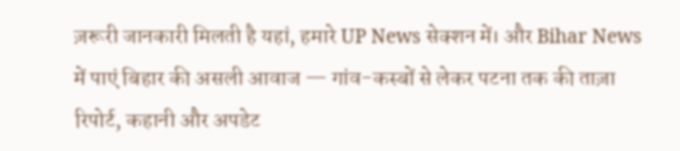ज़रूरी जानकारी मिलती है यहां, हमारे UP News सेक्शन में। और Bihar News में पाएं बिहार की असली आवाज — गांव-कस्बों से लेकर पटना तक की ताज़ा रिपोर्ट, कहानी और अपडेट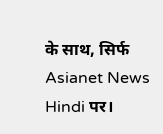के साथ, सिर्फ Asianet News Hindi पर।